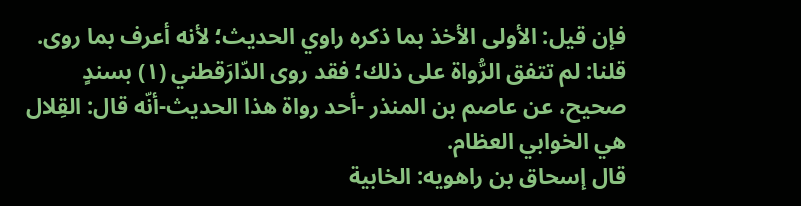فإن قيل: الأولى الأخذ بما ذكره راوي الحديث؛ لأنه أعرف بما روى.
قلنا: لم تتفق الرُّواة على ذلك؛ فقد روى الدّارَقطني (١) بسندٍ صحيح، عن عاصم بن المنذر -أحد رواة هذا الحديث-أنّه قال: القِلال هي الخوابي العظام.
قال إسحاق بن راهويه: الخابية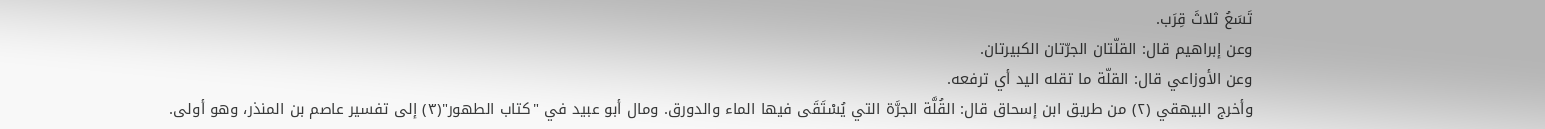تَسَعُ ثلاثَ قِرَب.
وعن إبراهيم قال: القلّتان الجرّتان الكبيرتان.
وعن الأوزاعي قال: القلّة ما تقله اليد أي ترفعه.
وأخرج البيهقي (٢) من طريق ابن إسحاق قال: القُلَّة الجرَّة التي يُسْتَقَى فيها الماء والدورق. ومال أبو عبيد في "كتاب الطهور"(٣) إلى تفسير عاصم بن المنذر، وهو أولى.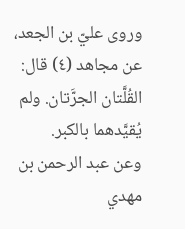وروى عليّ بن الجعد، عن مجاهد (٤) قال: القُلَّتان الجرَّتان. ولم يُقيَّدهما بالكبر.
وعن عبد الرحمن بن مهدي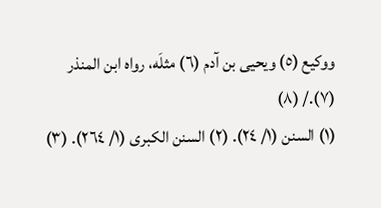ووكيع (٥) ويحيى بن آدم (٦) مثلَه، رواه ابن المنذر (٧)./ (٨)
(١) السنن (١/ ٢٤). (٢) السنن الكبرى (١/ ٢٦٤). (٣)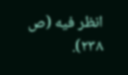انظر فيه (ص ٢٣٨).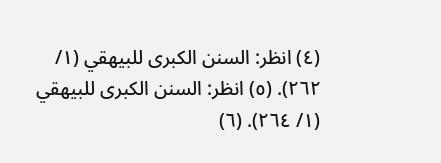(٤) انظر: السنن الكبرى للبيهقي (١/ ٢٦٢). (٥) انظر: السنن الكبرى للبيهقي (١/ ٢٦٤). (٦)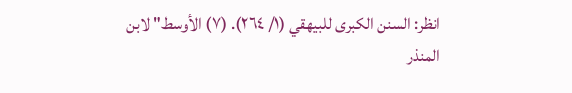انظر: السنن الكبرى للبيهقي (١/ ٢٦٤). (٧) الأوسط" لابن المنذر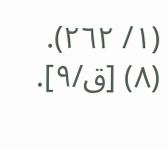(١/ ٢٦٢). (٨) [ق/٩].